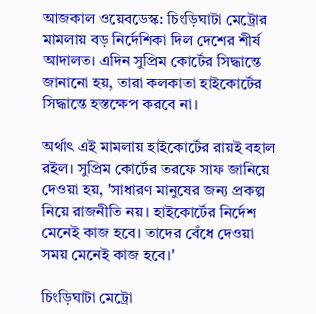আজকাল ওয়েবডেস্ক: চিংড়িঘাটা মেট্রোর মামলায় বড় নির্দেশিকা দিল দেশের শীর্ষ আদালত। এদিন সুপ্রিম কোর্টের সিদ্ধান্তে জানানো হয়, তারা কলকাতা হাইকোর্টের সিদ্ধান্তে হস্তক্ষেপ করবে না।

অর্থাৎ এই মামলায় হাইকোর্টের রায়ই বহাল রইল। সুপ্রিম কোর্টের তরফে সাফ জানিয়ে দেওয়া হয়, 'সাধারণ মানুষের জন্য প্রকল্প নিয়ে রাজনীতি নয়। হাইকোর্টের নির্দেশ মেনেই কাজ হবে। তাদের বেঁধে দেওয়া সময় মেনেই কাজ হবে।'

চিংড়িঘাটা মেট্রো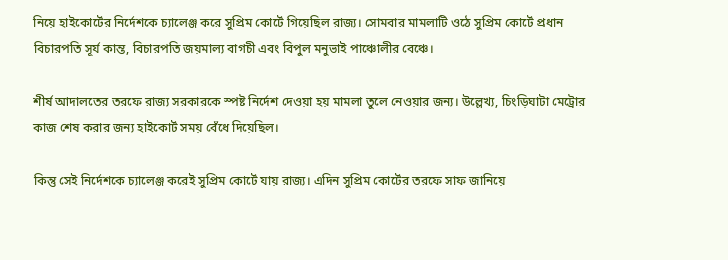নিয়ে হাইকোর্টের নির্দেশকে চ্যালেঞ্জ করে সুপ্রিম কোর্টে গিয়েছিল রাজ্য। সোমবার মামলাটি ওঠে সুপ্রিম কোর্টে প্রধান বিচারপতি সূর্য কান্ত, বিচারপতি জয়মাল্য বাগচী এবং বিপুল মনুভাই পাঞ্চোলীর বেঞ্চে।

শীর্ষ আদালতের তরফে রাজ্য সরকারকে স্পষ্ট নির্দেশ দেওয়া হয় মামলা তুলে নেওয়ার জন্য। উল্লেখ্য, চিংড়িঘাটা মেট্রোর কাজ শেষ করার জন্য হাইকোর্ট সময় বেঁধে দিয়েছিল।

কিন্তু সেই নির্দেশকে চ্যালেঞ্জ করেই সুপ্রিম কোর্টে যায় রাজ্য। এদিন সুপ্রিম কোর্টের তরফে সাফ জানিয়ে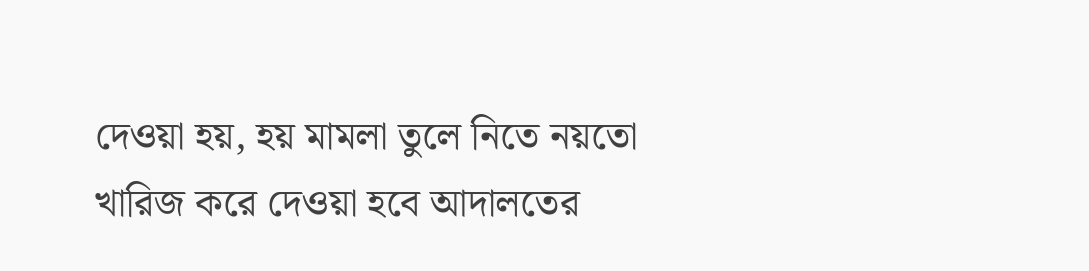দেওয়া হয়, হয় মামলা তুলে নিতে নয়তো খারিজ করে দেওয়া হবে আদালতের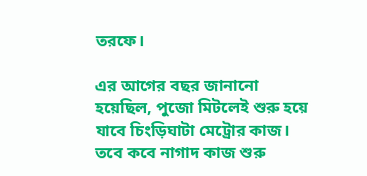তরফে।

এর আগের বছর জানানো হয়েছিল, পুজো মিটলেই শুরু হয়ে যাবে চিংড়িঘাটা মেট্রোর কাজ। তবে কবে নাগাদ কাজ শুরু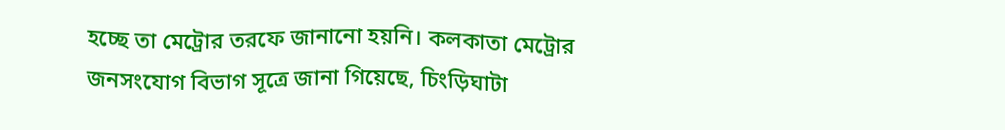হচ্ছে তা মেট্রোর তরফে জানানো হয়নি। কলকাতা মেট্রোর জনসংযোগ বিভাগ সূত্রে জানা গিয়েছে, চিংড়িঘাটা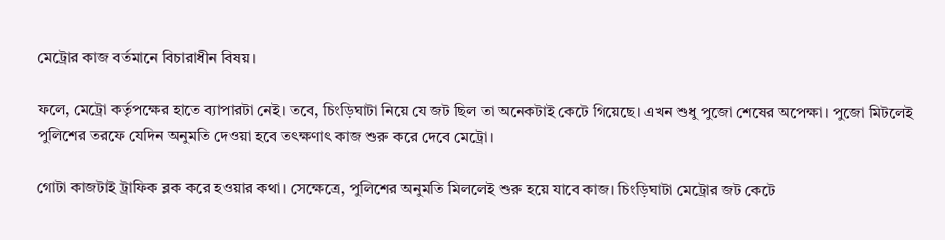মেট্রোর কাজ বর্তমানে বিচারাধীন বিষয়।

ফলে, মেট্রো কর্তৃপক্ষের হাতে ব্যাপারটা নেই। তবে, চিংড়িঘাটা নিয়ে যে জট ছিল তা অনেকটাই কেটে গিয়েছে। এখন শুধু পুজো শেষের অপেক্ষা। পুজো মিটলেই পুলিশের তরফে যেদিন অনুমতি দেওয়া হবে তৎক্ষণাৎ কাজ শুরু করে দেবে মেট্রো।

গোটা কাজটাই ট্রাফিক ব্লক করে হওয়ার কথা। সেক্ষেত্রে, পুলিশের অনুমতি মিললেই শুরু হয়ে যাবে কাজ। চিংড়িঘাটা মেট্রোর জট কেটে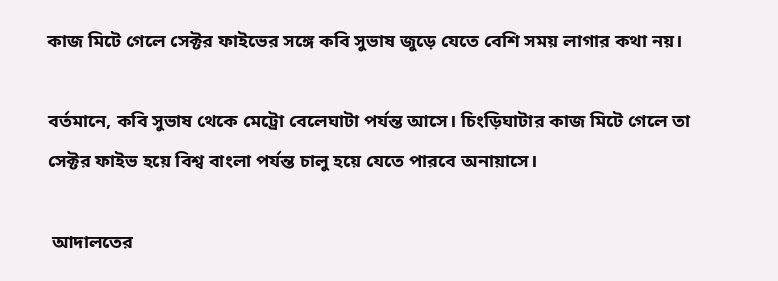কাজ মিটে গেলে সেক্টর ফাইভের সঙ্গে কবি সুভাষ জুড়ে যেতে বেশি সময় লাগার কথা নয়।

বর্তমানে, কবি সুভাষ থেকে মেট্রো বেলেঘাটা পর্যন্ত আসে। চিংড়িঘাটার কাজ মিটে গেলে তা সেক্টর ফাইভ হয়ে বিশ্ব বাংলা পর্যন্ত চালু হয়ে যেতে পারবে অনায়াসে।

 আদালতের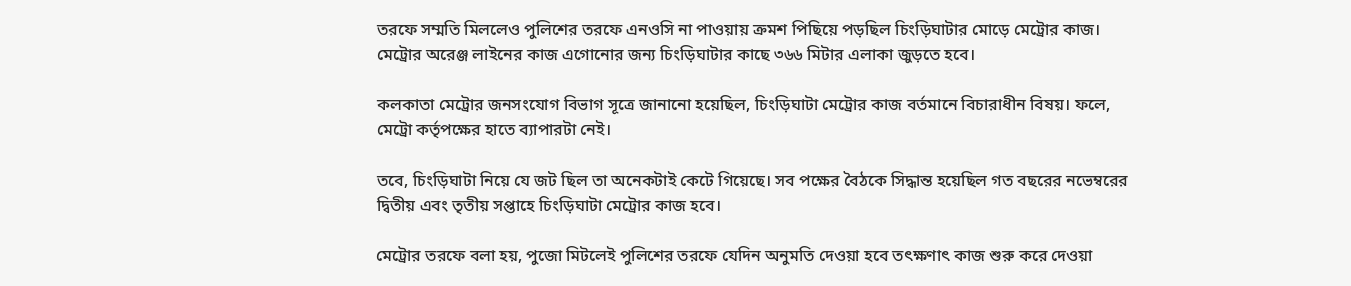তরফে সম্মতি মিললেও পুলিশের তরফে এনওসি না পাওয়ায় ক্রমশ পিছিয়ে পড়ছিল চিংড়িঘাটার মোড়ে মেট্রোর কাজ। মেট্রোর অরেঞ্জ লাইনের কাজ এগোনোর জন্য চিংড়িঘাটার কাছে ৩৬৬ মিটার এলাকা জুড়তে হবে।

কলকাতা মেট্রোর জনসংযোগ বিভাগ সূত্রে জানানো হয়েছিল, চিংড়িঘাটা মেট্রোর কাজ বর্তমানে বিচারাধীন বিষয়। ফলে, মেট্রো কর্তৃপক্ষের হাতে ব্যাপারটা নেই।

তবে, চিংড়িঘাটা নিয়ে যে জট ছিল তা অনেকটাই কেটে গিয়েছে। সব পক্ষের বৈঠকে সিদ্ধান্ত হয়েছিল গত বছরের নভেম্বরের দ্বিতীয় এবং তৃতীয় সপ্তাহে চিংড়িঘাটা মেট্রোর কাজ হবে।

মেট্রোর তরফে বলা হয়, পুজো মিটলেই পুলিশের তরফে যেদিন অনুমতি দেওয়া হবে তৎক্ষণাৎ কাজ শুরু করে দেওয়া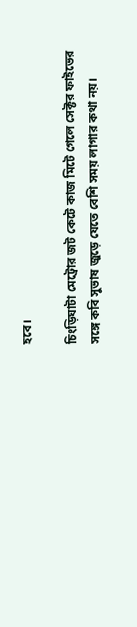হবে।

চিংড়িঘাটা মেট্রোর জট কেটে কাজ মিটে গেলে সেক্টর ফাইভের সঙ্গে কবি সুভাষ জুড়ে যেতে বেশি সময় লাগার কথা নয়।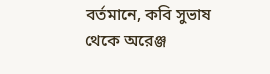বর্তমানে, কবি সুভাষ থেকে অরেঞ্জ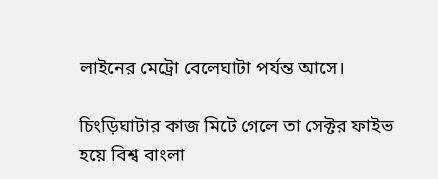লাইনের মেট্রো বেলেঘাটা পর্যন্ত আসে।

চিংড়িঘাটার কাজ মিটে গেলে তা সেক্টর ফাইভ হয়ে বিশ্ব বাংলা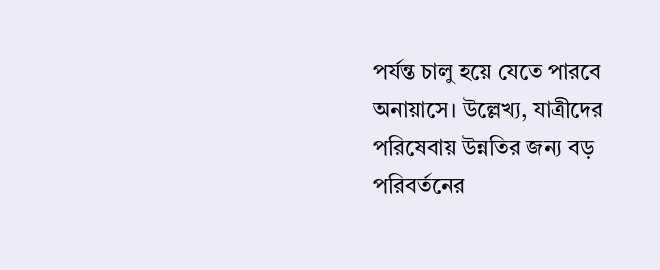পর্যন্ত চালু হয়ে যেতে পারবে অনায়াসে। উল্লেখ্য, যাত্রীদের পরিষেবায় উন্নতির জন্য বড় পরিবর্তনের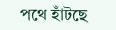পথে হাঁটছে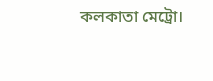কলকাতা মেট্রো।